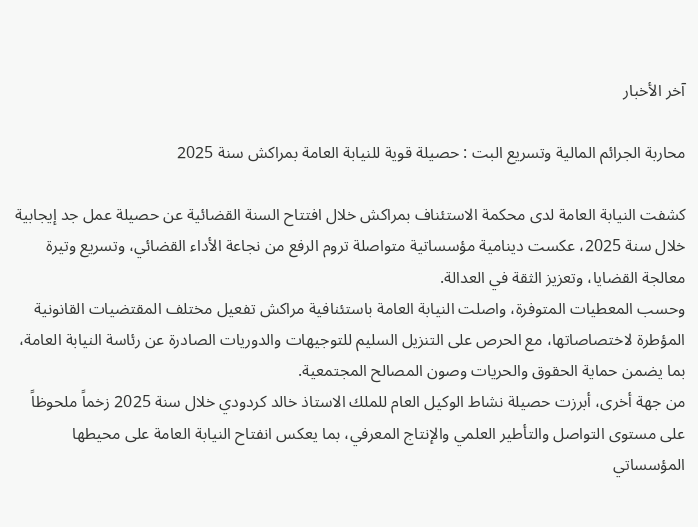آخر الأخبار

محاربة الجرائم المالية وتسريع البت : حصيلة قوية للنيابة العامة بمراكش سنة 2025

كشفت النيابة العامة لدى محكمة الاستئناف بمراكش خلال افتتاح السنة القضائية عن حصيلة عمل جد إيجابية خلال سنة 2025، عكست دينامية مؤسساتية متواصلة تروم الرفع من نجاعة الأداء القضائي، وتسريع وتيرة معالجة القضايا، وتعزيز الثقة في العدالة.
وحسب المعطيات المتوفرة، واصلت النيابة العامة باستئنافية مراكش تفعيل مختلف المقتضيات القانونية المؤطرة لاختصاصاتها، مع الحرص على التنزيل السليم للتوجيهات والدوريات الصادرة عن رئاسة النيابة العامة، بما يضمن حماية الحقوق والحريات وصون المصالح المجتمعية.
من جهة أخرى، أبرزت حصيلة نشاط الوكيل العام للملك الاستاذ خالد كردودي خلال سنة 2025 زخماً ملحوظاً على مستوى التواصل والتأطير العلمي والإنتاج المعرفي، بما يعكس انفتاح النيابة العامة على محيطها المؤسساتي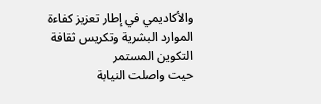والأكاديمي في إطار تعزيز كفاءة الموارد البشرية وتكريس ثقافة التكوين المستمر
حيت واصلت النيابة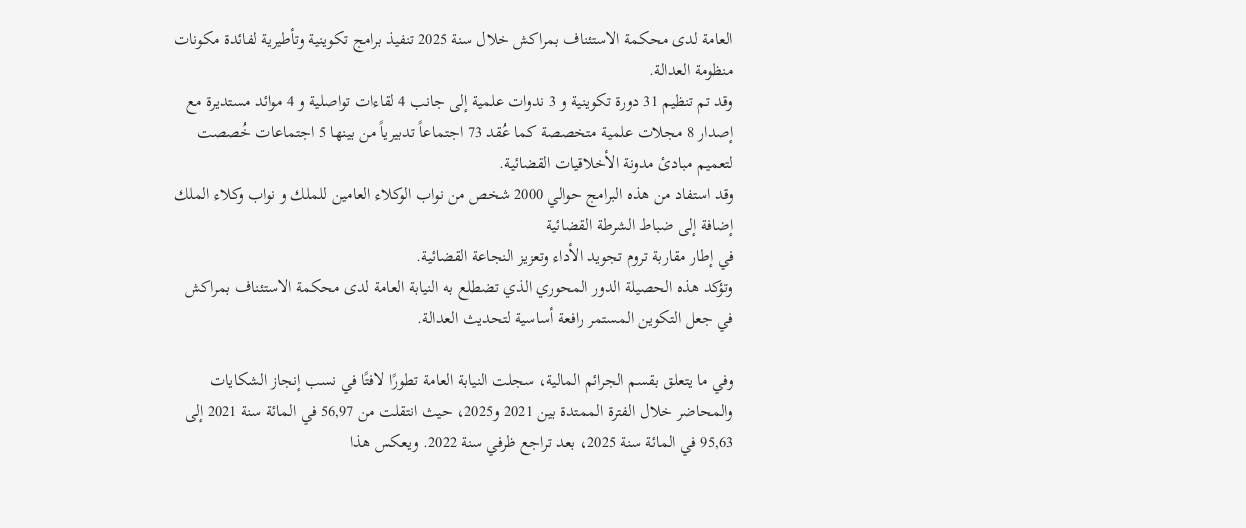العامة لدى محكمة الاستئناف بمراكش خلال سنة 2025 تنفيذ برامج تكوينية وتأطيرية لفائدة مكونات منظومة العدالة.
وقد تم تنظيم 31 دورة تكوينية و 3 ندوات علمية إلى جانب 4 لقاءات تواصلية و 4 موائد مستديرة مع إصدار 8 مجلات علمية متخصصة كما عُقد 73 اجتماعاً تدبيرياً من بينها 5 اجتماعات خُصصت لتعميم مبادئ مدونة الأخلاقيات القضائية.
وقد استفاد من هذه البرامج حوالي 2000 شخص من نواب الوكلاء العامين للملك و نواب وكلاء الملك إضافة إلى ضباط الشرطة القضائية
في إطار مقاربة تروم تجويد الأداء وتعزيز النجاعة القضائية.
وتؤكد هذه الحصيلة الدور المحوري الذي تضطلع به النيابة العامة لدى محكمة الاستئناف بمراكش في جعل التكوين المستمر رافعة أساسية لتحديث العدالة.

وفي ما يتعلق بقسم الجرائم المالية، سجلت النيابة العامة تطورًا لافتًا في نسب إنجاز الشكايات والمحاضر خلال الفترة الممتدة بين 2021 و2025، حيث انتقلت من 56,97 في المائة سنة 2021 إلى 95,63 في المائة سنة 2025، بعد تراجع ظرفي سنة 2022. ويعكس هذا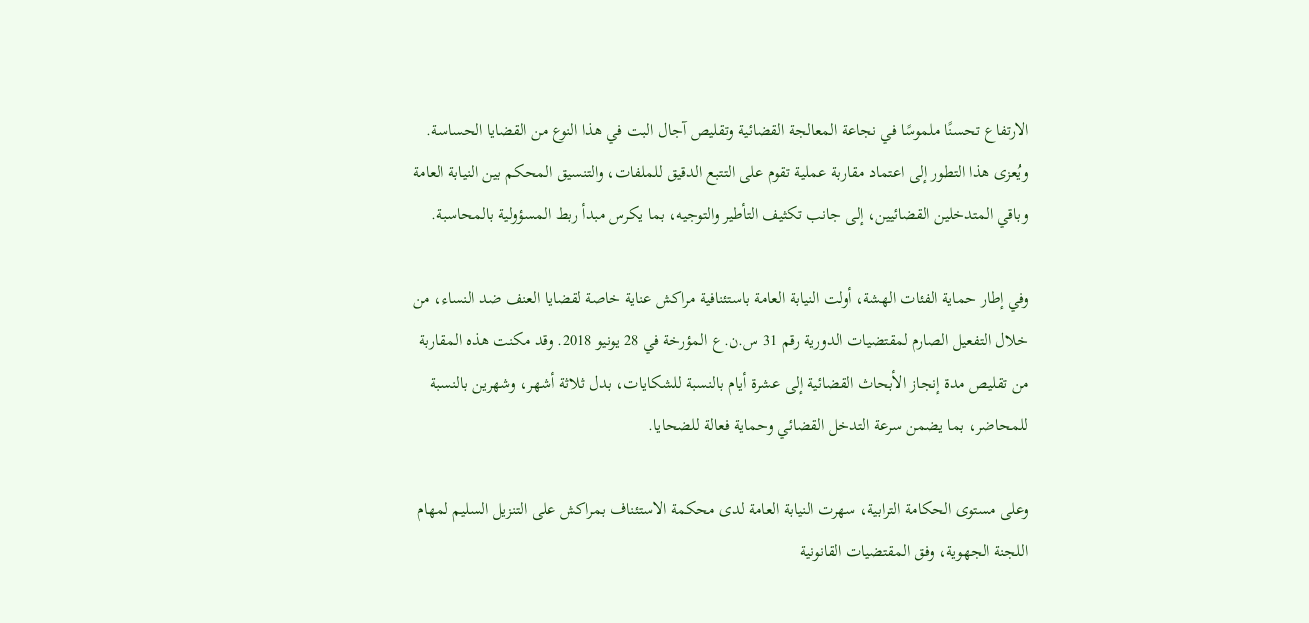الارتفاع تحسنًا ملموسًا في نجاعة المعالجة القضائية وتقليص آجال البت في هذا النوع من القضايا الحساسة.
ويُعزى هذا التطور إلى اعتماد مقاربة عملية تقوم على التتبع الدقيق للملفات، والتنسيق المحكم بين النيابة العامة وباقي المتدخلين القضائيين، إلى جانب تكثيف التأطير والتوجيه، بما يكرس مبدأ ربط المسؤولية بالمحاسبة.

وفي إطار حماية الفئات الهشة، أولت النيابة العامة باستئنافية مراكش عناية خاصة لقضايا العنف ضد النساء، من خلال التفعيل الصارم لمقتضيات الدورية رقم 31 س.ن.ع المؤرخة في 28 يونيو 2018. وقد مكنت هذه المقاربة من تقليص مدة إنجاز الأبحاث القضائية إلى عشرة أيام بالنسبة للشكايات، بدل ثلاثة أشهر، وشهرين بالنسبة للمحاضر، بما يضمن سرعة التدخل القضائي وحماية فعالة للضحايا.

وعلى مستوى الحكامة الترابية، سهرت النيابة العامة لدى محكمة الاستئناف بمراكش على التنزيل السليم لمهام اللجنة الجهوية، وفق المقتضيات القانونية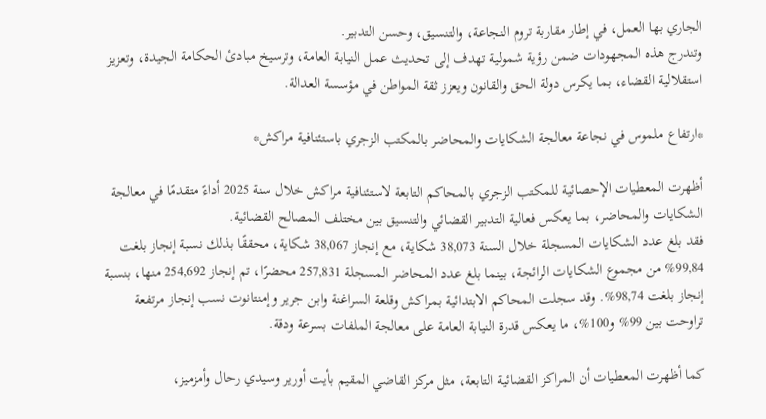الجاري بها العمل، في إطار مقاربة تروم النجاعة، والتنسيق، وحسن التدبير.
وتندرج هذه المجهودات ضمن رؤية شمولية تهدف إلى تحديث عمل النيابة العامة، وترسيخ مبادئ الحكامة الجيدة، وتعزيز استقلالية القضاء، بما يكرس دولة الحق والقانون ويعزز ثقة المواطن في مؤسسة العدالة.

*ارتفاع ملموس في نجاعة معالجة الشكايات والمحاضر بالمكتب الزجري باستئنافية مراكش*

أظهرت المعطيات الإحصائية للمكتب الزجري بالمحاكم التابعة لاستئنافية مراكش خلال سنة 2025 أداءً متقدمًا في معالجة الشكايات والمحاضر، بما يعكس فعالية التدبير القضائي والتنسيق بين مختلف المصالح القضائية.
فقد بلغ عدد الشكايات المسجلة خلال السنة 38,073 شكاية، مع إنجاز 38,067 شكاية، محققًا بذلك نسبة إنجاز بلغت 99,84% من مجموع الشكايات الرائجة، بينما بلغ عدد المحاضر المسجلة 257,831 محضرًا، تم إنجاز 254,692 منها، بنسبة إنجاز بلغت 98,74%. وقد سجلت المحاكم الابتدائية بمراكش وقلعة السراغنة وابن جرير وإمنتانوت نسب إنجاز مرتفعة تراوحت بين 99% و100%، ما يعكس قدرة النيابة العامة على معالجة الملفات بسرعة ودقة.

كما أظهرت المعطيات أن المراكز القضائية التابعة، مثل مركز القاضي المقيم بأيت أورير وسيدي رحال وأمزميز،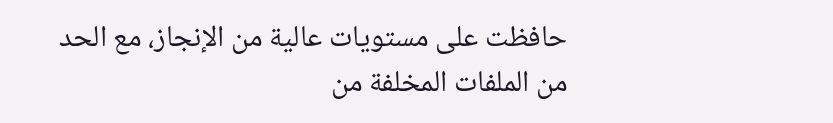حافظت على مستويات عالية من الإنجاز، مع الحد من الملفات المخلفة من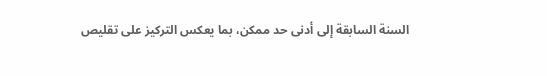السنة السابقة إلى أدنى حد ممكن، بما يعكس التركيز على تقليص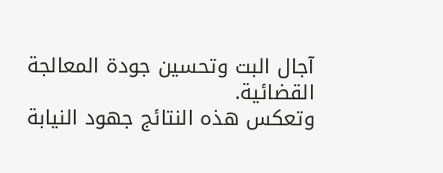آجال البت وتحسين جودة المعالجة القضائية.
وتعكس هذه النتائج جهود النيابة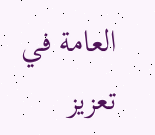العامة في تعزيز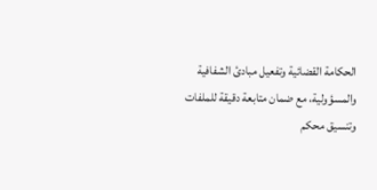الحكامة القضائية وتفعيل مبادئ الشفافية والمسؤولية، مع ضمان متابعة دقيقة للملفات وتنسيق محكم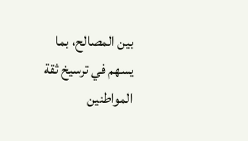بين المصالح، بما يسهم في ترسيخ ثقة المواطنين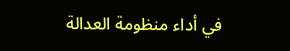في أداء منظومة العدالة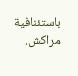باستئنافية مراكش.